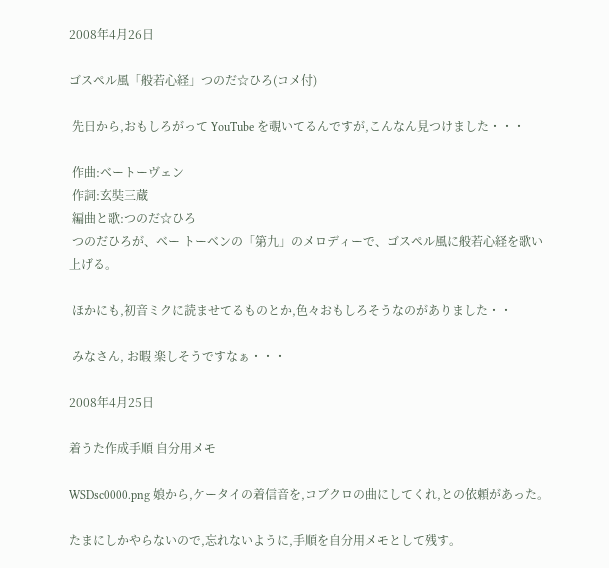2008年4月26日

ゴスペル風「般若心経」つのだ☆ひろ(コメ付)

 先日から,おもしろがって YouTube を覗いてるんですが,こんなん見つけました・・・

 作曲:ベートーヴェン
 作詞:玄奘三蔵
 編曲と歌:つのだ☆ひろ
 つのだひろが、ベー トーベンの「第九」のメロディーで、ゴスペル風に般若心経を歌い上げる。

 ほかにも,初音ミクに読ませてるものとか,色々おもしろそうなのがありました・・

 みなさん, お暇 楽しそうですなぁ・・・

2008年4月25日

着うた作成手順 自分用メモ

WSDsc0000.png 娘から,ケータイの着信音を,コブクロの曲にしてくれ,との依頼があった。

たまにしかやらないので,忘れないように,手順を自分用メモとして残す。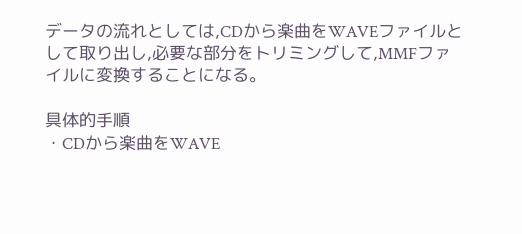データの流れとしては,CDから楽曲をWAVEファイルとして取り出し,必要な部分をトリミングして,MMFファイルに変換することになる。

具体的手順
・CDから楽曲をWAVE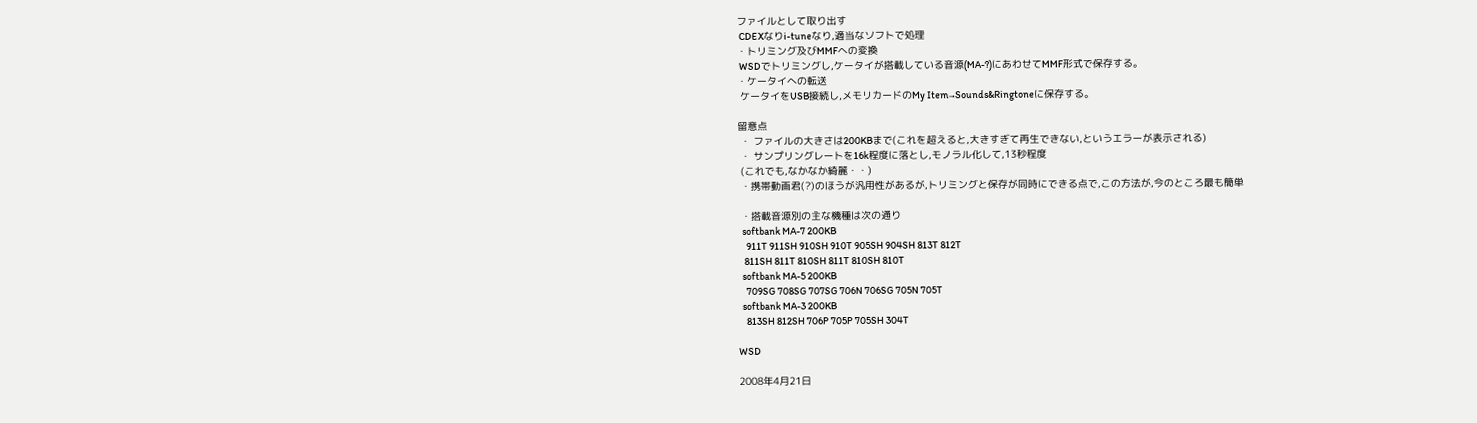ファイルとして取り出す
 CDEXなりi-tuneなり,適当なソフトで処理
・トリミング及びMMFへの変換
 WSDでトリミングし,ケータイが搭載している音源(MA-?)にあわせてMMF形式で保存する。
・ケータイへの転送
 ケータイをUSB接続し,メモリカードのMy Item→Sounds&Ringtoneに保存する。

留意点
 ・ ファイルの大きさは200KBまで(これを超えると,大きすぎて再生できない,というエラーが表示される)
 ・ サンプリングレートを16k程度に落とし,モノラル化して,13秒程度
 (これでも,なかなか綺麗・・)
 ・携帯動画君(?)のほうが汎用性があるが,トリミングと保存が同時にできる点で,この方法が,今のところ最も簡単

 ・搭載音源別の主な機種は次の通り
  softbank MA-7 200KB
    911T 911SH 910SH 910T 905SH 904SH 813T 812T
   811SH 811T 810SH 811T 810SH 810T
  softbank MA-5 200KB
    709SG 708SG 707SG 706N 706SG 705N 705T
  softbank MA-3 200KB
    813SH 812SH 706P 705P 705SH 304T

WSD

2008年4月21日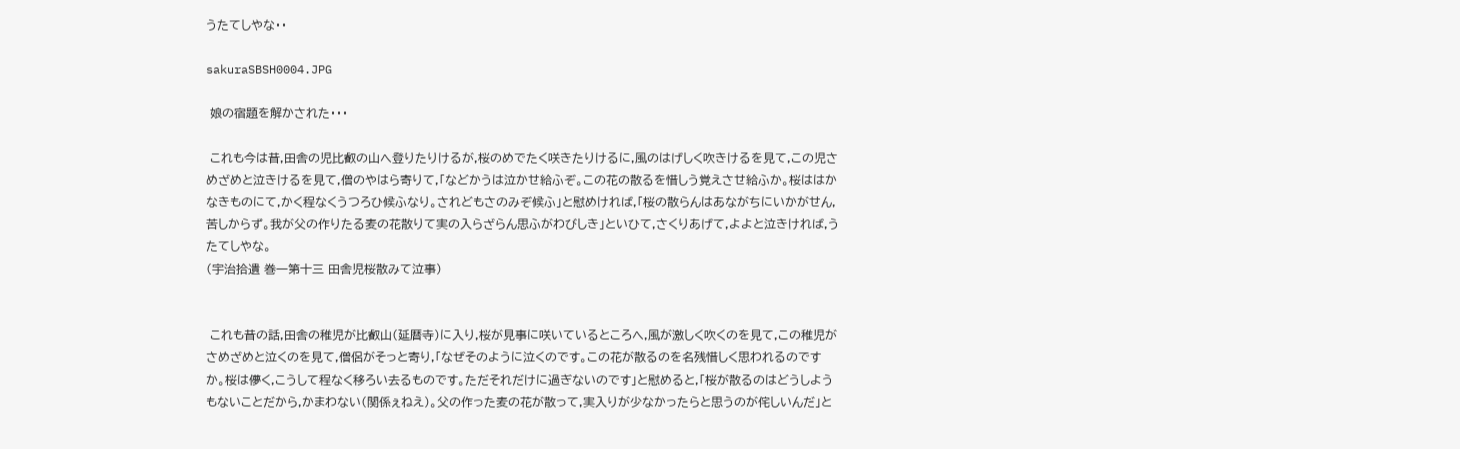うたてしやな・・

sakuraSBSH0004.JPG

 娘の宿題を解かされた・・・

 これも今は昔,田舎の児比叡の山へ登りたりけるが,桜のめでたく咲きたりけるに,風のはげしく吹きけるを見て,この児さめざめと泣きけるを見て,僧のやはら寄りて,「などかうは泣かせ給ふぞ。この花の散るを惜しう覚えさせ給ふか。桜ははかなきものにて,かく程なくうつろひ候ふなり。されどもさのみぞ候ふ」と慰めければ,「桜の散らんはあながちにいかがせん,苦しからず。我が父の作りたる麦の花散りて実の入らざらん思ふがわびしき」といひて,さくりあげて,よよと泣きければ,うたてしやな。
(宇治拾遺 巻一第十三 田舎児桜散みて泣事)


 これも昔の話,田舎の稚児が比叡山(延暦寺)に入り,桜が見事に咲いているところへ,風が激しく吹くのを見て,この稚児がさめざめと泣くのを見て,僧侶がそっと寄り,「なぜそのように泣くのです。この花が散るのを名残惜しく思われるのですか。桜は儚く,こうして程なく移ろい去るものです。ただそれだけに過ぎないのです」と慰めると,「桜が散るのはどうしようもないことだから,かまわない(関係ぇねえ)。父の作った麦の花が散って,実入りが少なかったらと思うのが侘しいんだ」と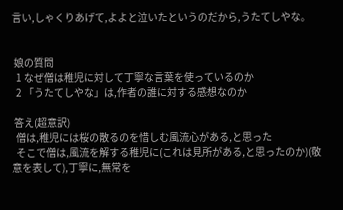言い,しゃくりあげて,よよと泣いたというのだから,うたてしやな。


 娘の質問
  1 なぜ僧は稚児に対して丁寧な言葉を使っているのか
  2 「うたてしやな」は,作者の誰に対する感想なのか

 答え(超意訳)
  僧は,稚児には桜の散るのを惜しむ風流心がある,と思った
  そこで僧は,風流を解する稚児に(これは見所がある,と思ったのか)(敬意を表して),丁寧に,無常を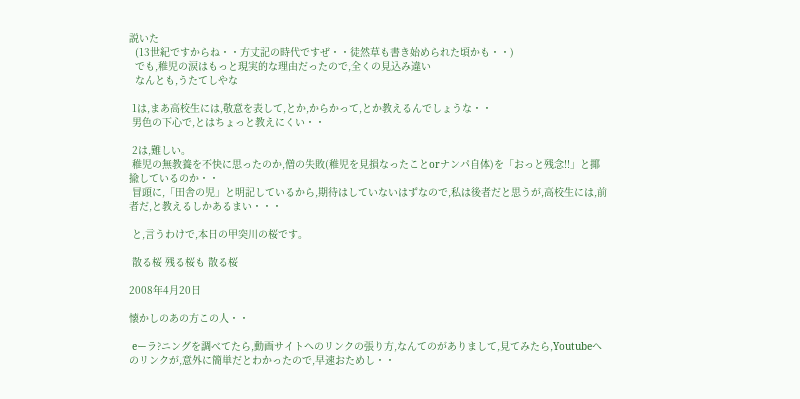説いた
  (13世紀ですからね・・方丈記の時代ですぜ・・徒然草も書き始められた頃かも・・)
  でも,稚児の涙はもっと現実的な理由だったので,全くの見込み違い
  なんとも,うたてしやな

 1は,まあ高校生には,敬意を表して,とか,からかって,とか教えるんでしょうな・・
 男色の下心で,とはちょっと教えにくい・・

 2は,難しい。
 稚児の無教養を不快に思ったのか,僧の失敗(稚児を見損なったことorナンパ自体)を「おっと残念!!」と揶揄しているのか・・
 冒頭に,「田舎の児」と明記しているから,期待はしていないはずなので,私は後者だと思うが,高校生には,前者だ,と教えるしかあるまい・・・

 と,言うわけで,本日の甲突川の桜です。

 散る桜 残る桜も 散る桜

2008年4月20日

懐かしのあの方この人・・

 eーラ?ニングを調べてたら,動画サイトへのリンクの張り方,なんてのがありまして,見てみたら,Youtubeへのリンクが,意外に簡単だとわかったので,早速おためし・・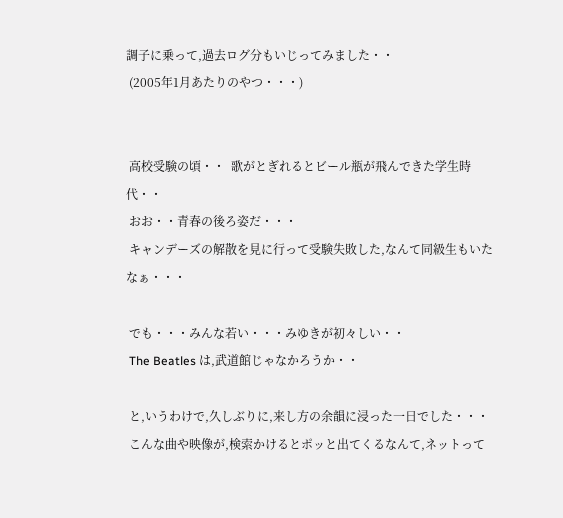調子に乗って,過去ログ分もいじってみました・・
 (2005年1月あたりのやつ・・・)


 高校受験の頃・・  歌がとぎれるとビール瓶が飛んできた学生時代・・
 おお・・青春の後ろ姿だ・・・
 キャンデーズの解散を見に行って受験失敗した,なんて同級生もいたなぁ・・・

 でも・・・みんな若い・・・みゆきが初々しい・・
 The Beatles は,武道館じゃなかろうか・・

 と,いうわけで,久しぶりに,来し方の余韻に浸った一日でした・・・
 こんな曲や映像が,検索かけるとポッと出てくるなんて,ネットって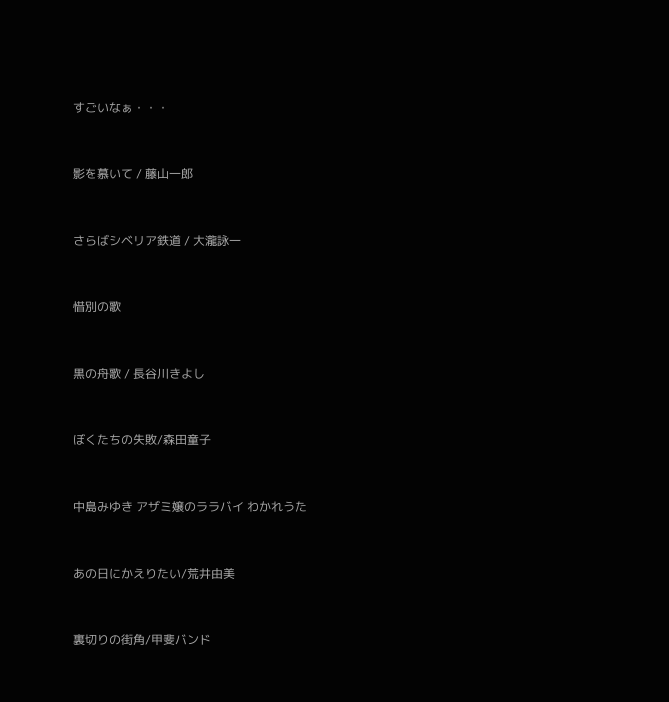すごいなぁ・・・


影を慕いて / 藤山一郎


さらばシベリア鉄道 / 大瀧詠一


惜別の歌


黒の舟歌 / 長谷川きよし


ぼくたちの失敗/森田童子


中島みゆき アザミ嬢のララバイ わかれうた


あの日にかえりたい/荒井由美


裏切りの街角/甲斐バンド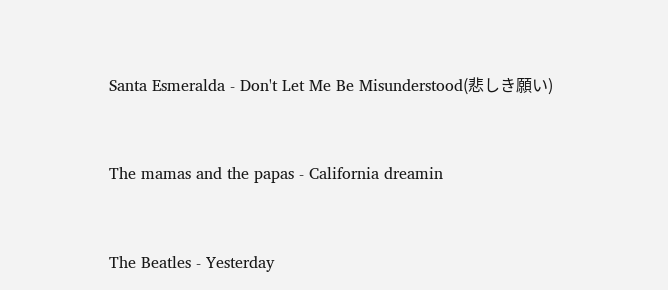Santa Esmeralda - Don't Let Me Be Misunderstood(悲しき願い)


The mamas and the papas - California dreamin


The Beatles - Yesterday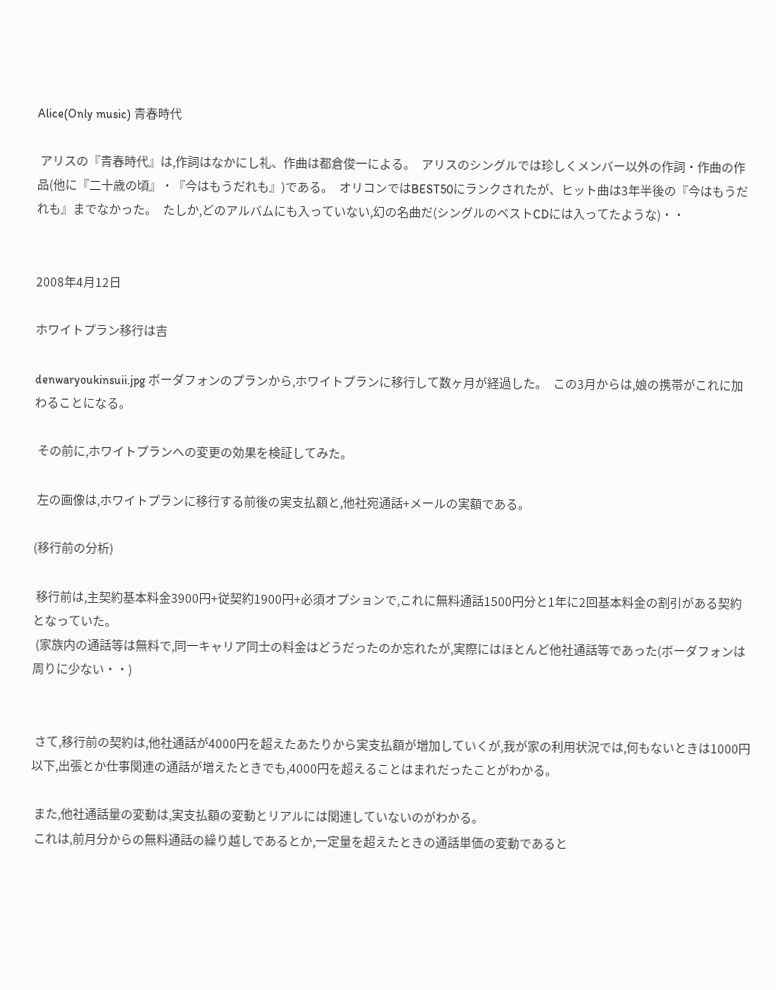Alice(Only music) 青春時代

 アリスの『青春時代』は,作詞はなかにし礼、作曲は都倉俊一による。  アリスのシングルでは珍しくメンバー以外の作詞・作曲の作品(他に『二十歳の頃』・『今はもうだれも』)である。  オリコンではBEST50にランクされたが、ヒット曲は3年半後の『今はもうだれも』までなかった。  たしか,どのアルバムにも入っていない,幻の名曲だ(シングルのベストCDには入ってたような)・・


2008年4月12日

ホワイトプラン移行は吉

denwaryoukinsuii.jpg ボーダフォンのプランから,ホワイトプランに移行して数ヶ月が経過した。  この3月からは,娘の携帯がこれに加わることになる。

 その前に,ホワイトプランへの変更の効果を検証してみた。

 左の画像は,ホワイトプランに移行する前後の実支払額と,他社宛通話+メールの実額である。

(移行前の分析)

 移行前は,主契約基本料金3900円+従契約1900円+必須オプションで,これに無料通話1500円分と1年に2回基本料金の割引がある契約となっていた。
 (家族内の通話等は無料で,同一キャリア同士の料金はどうだったのか忘れたが,実際にはほとんど他社通話等であった(ボーダフォンは周りに少ない・・)


 さて,移行前の契約は,他社通話が4000円を超えたあたりから実支払額が増加していくが,我が家の利用状況では,何もないときは1000円以下,出張とか仕事関連の通話が増えたときでも,4000円を超えることはまれだったことがわかる。

 また,他社通話量の変動は,実支払額の変動とリアルには関連していないのがわかる。
 これは,前月分からの無料通話の繰り越しであるとか,一定量を超えたときの通話単価の変動であると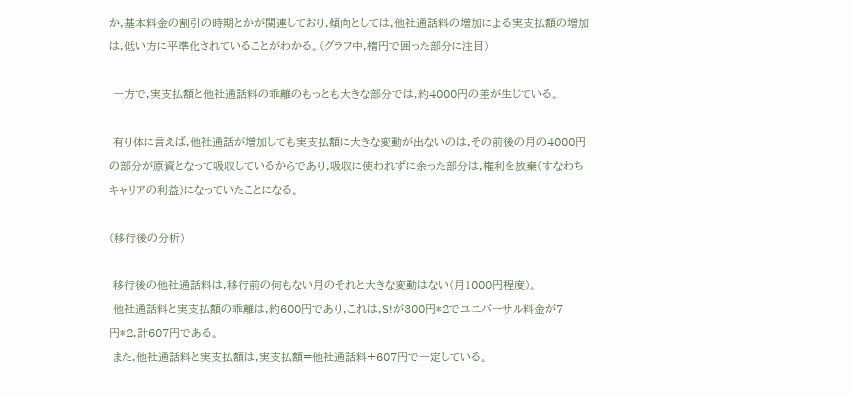か,基本料金の割引の時期とかが関連しており,傾向としては,他社通話料の増加による実支払額の増加は,低い方に平準化されていることがわかる。(グラフ中,楕円で囲った部分に注目)

 一方で,実支払額と他社通話料の乖離のもっとも大きな部分では,約4000円の差が生じている。

 有り体に言えば,他社通話が増加しても実支払額に大きな変動が出ないのは,その前後の月の4000円の部分が原資となって吸収しているからであり,吸収に使われずに余った部分は,権利を放棄(すなわちキャリアの利益)になっていたことになる。

(移行後の分析)

 移行後の他社通話料は,移行前の何もない月のそれと大きな変動はない(月1000円程度)。
 他社通話料と実支払額の乖離は,約600円であり,これは,S!が300円*2でユニバーサル料金が7円*2,計607円である。
 また,他社通話料と実支払額は,実支払額=他社通話料+607円で一定している。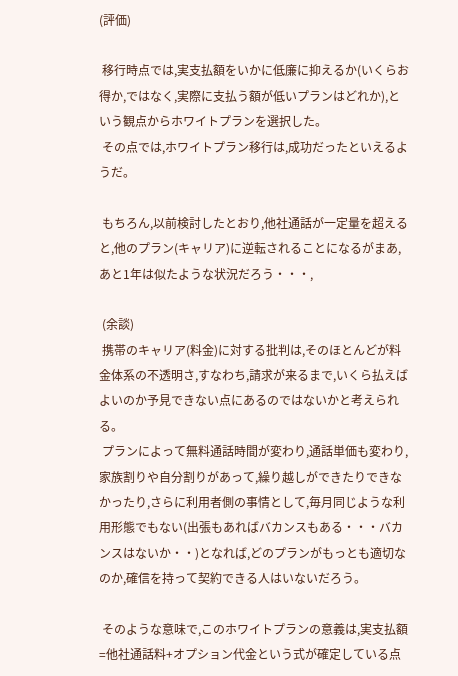(評価)

 移行時点では,実支払額をいかに低廉に抑えるか(いくらお得か,ではなく,実際に支払う額が低いプランはどれか),という観点からホワイトプランを選択した。
 その点では,ホワイトプラン移行は,成功だったといえるようだ。

 もちろん,以前検討したとおり,他社通話が一定量を超えると,他のプラン(キャリア)に逆転されることになるがまあ,あと1年は似たような状況だろう・・・,

 (余談)
 携帯のキャリア(料金)に対する批判は,そのほとんどが料金体系の不透明さ,すなわち,請求が来るまで,いくら払えばよいのか予見できない点にあるのではないかと考えられる。
 プランによって無料通話時間が変わり,通話単価も変わり,家族割りや自分割りがあって,繰り越しができたりできなかったり,さらに利用者側の事情として,毎月同じような利用形態でもない(出張もあればバカンスもある・・・バカンスはないか・・)となれば,どのプランがもっとも適切なのか,確信を持って契約できる人はいないだろう。

 そのような意味で,このホワイトプランの意義は,実支払額=他社通話料+オプション代金という式が確定している点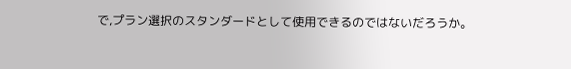で,プラン選択のスタンダードとして使用できるのではないだろうか。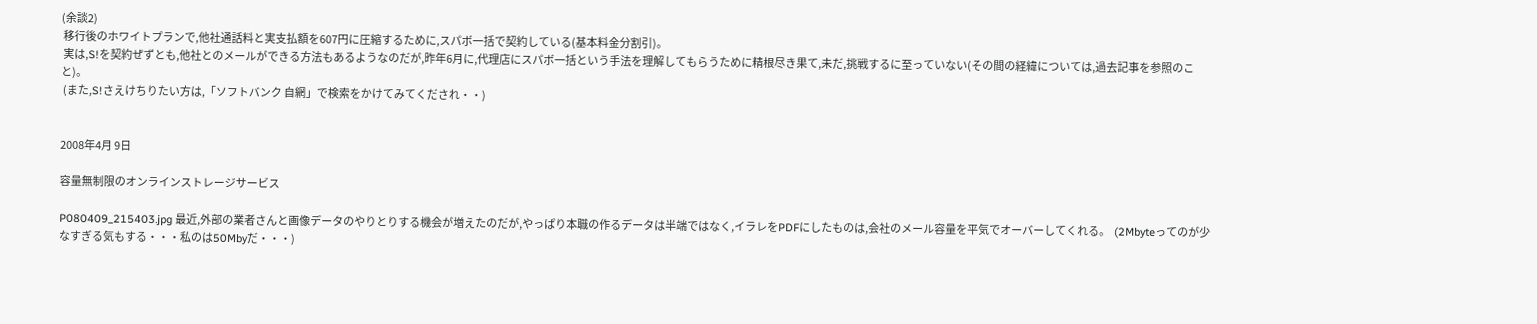(余談2)
 移行後のホワイトプランで,他社通話料と実支払額を607円に圧縮するために,スパボ一括で契約している(基本料金分割引)。
 実は,S!を契約ぜずとも,他社とのメールができる方法もあるようなのだが,昨年6月に,代理店にスパボ一括という手法を理解してもらうために精根尽き果て,未だ,挑戦するに至っていない(その間の経緯については,過去記事を参照のこと)。
 (また,S!さえけちりたい方は,「ソフトバンク 自網」で検索をかけてみてくだされ・・)


2008年4月 9日

容量無制限のオンラインストレージサービス

P080409_215403.jpg 最近,外部の業者さんと画像データのやりとりする機会が増えたのだが,やっぱり本職の作るデータは半端ではなく,イラレをPDFにしたものは,会社のメール容量を平気でオーバーしてくれる。  (2Mbyteってのが少なすぎる気もする・・・私のは50Mbyだ・・・)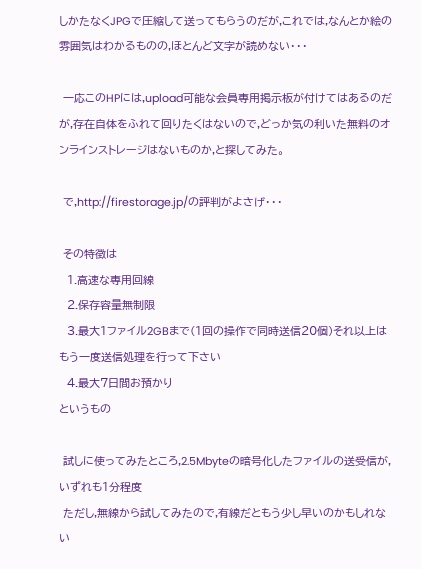しかたなくJPGで圧縮して送ってもらうのだが,これでは,なんとか絵の雰囲気はわかるものの,ほとんど文字が読めない・・・

 一応このHPには,upload可能な会員専用掲示板が付けてはあるのだが,存在自体をふれて回りたくはないので,どっか気の利いた無料のオンラインストレージはないものか,と探してみた。

 で,http://firestorage.jp/の評判がよさげ・・・

 その特徴は
  1.高速な専用回線
  2.保存容量無制限
  3.最大1ファイル2GBまで(1回の操作で同時送信20個)それ以上はもう一度送信処理を行って下さい
  4.最大7日間お預かり
というもの

 試しに使ってみたところ,2.5Mbyteの暗号化したファイルの送受信が,いずれも1分程度
 ただし,無線から試してみたので,有線だともう少し早いのかもしれない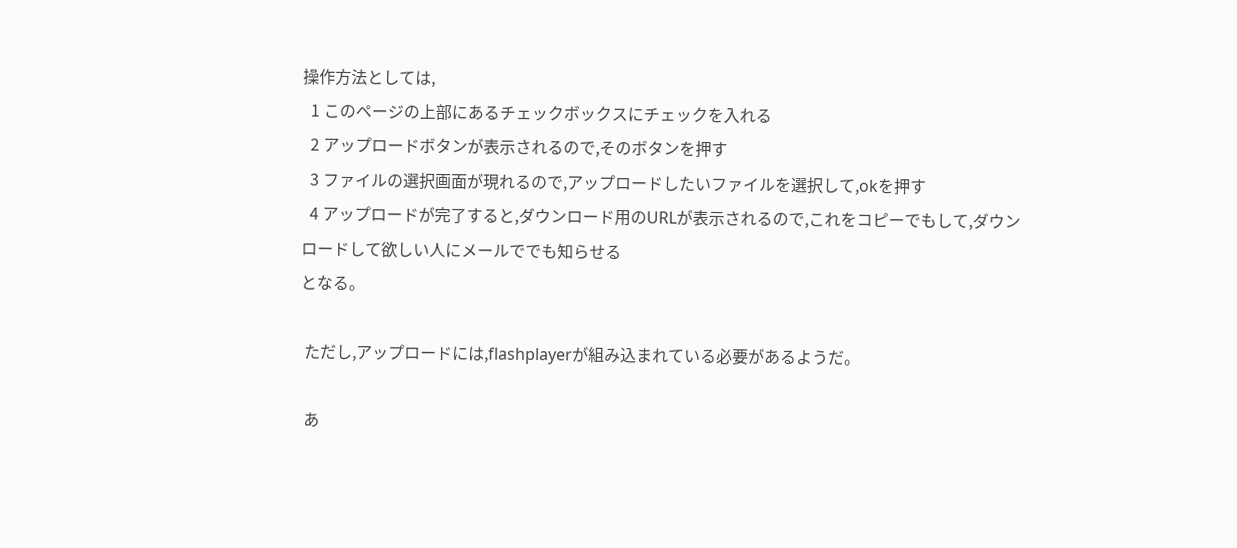操作方法としては,
  1 このページの上部にあるチェックボックスにチェックを入れる
  2 アップロードボタンが表示されるので,そのボタンを押す
  3 ファイルの選択画面が現れるので,アップロードしたいファイルを選択して,okを押す
  4 アップロードが完了すると,ダウンロード用のURLが表示されるので,これをコピーでもして,ダウンロードして欲しい人にメールででも知らせる
となる。

 ただし,アップロードには,flashplayerが組み込まれている必要があるようだ。

 あ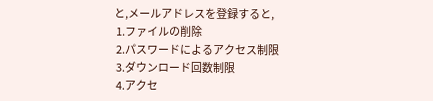と,メールアドレスを登録すると,
 1.ファイルの削除
 2.パスワードによるアクセス制限
 3.ダウンロード回数制限
 4.アクセ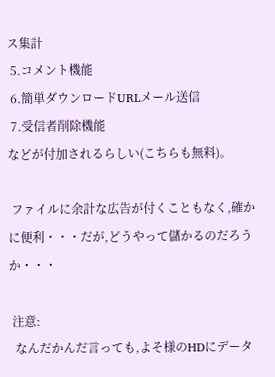ス集計
 5.コメント機能
 6.簡単ダウンロードURLメール送信
 7.受信者削除機能
などが付加されるらしい(こちらも無料)。

 ファイルに余計な広告が付くこともなく,確かに便利・・・だが,どうやって儲かるのだろうか・・・

 注意:
  なんだかんだ言っても,よそ様のHDにデータ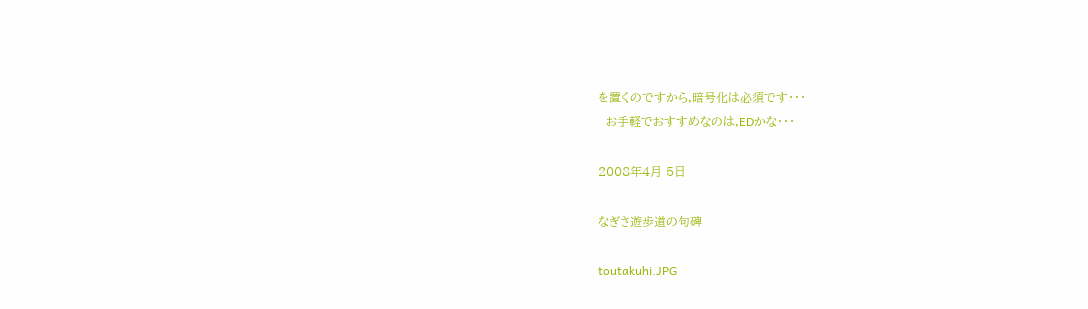を置くのですから,暗号化は必須です・・・
  お手軽でおすすめなのは,EDかな・・・

2008年4月 5日

なぎさ遊歩道の句碑

toutakuhi.JPG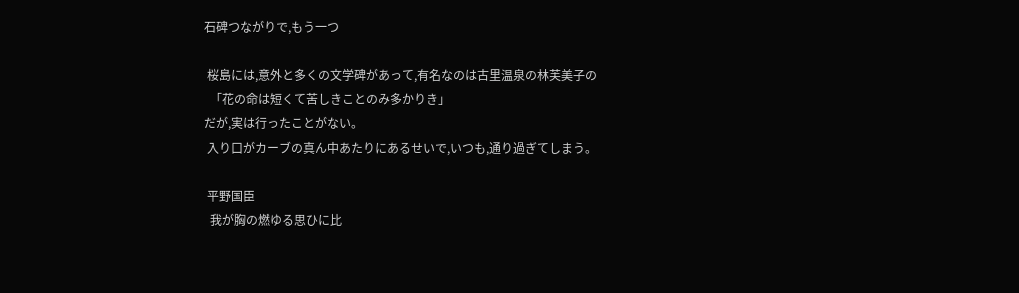石碑つながりで,もう一つ

 桜島には,意外と多くの文学碑があって,有名なのは古里温泉の林芙美子の
  「花の命は短くて苦しきことのみ多かりき」
だが,実は行ったことがない。
 入り口がカーブの真ん中あたりにあるせいで,いつも,通り過ぎてしまう。

 平野国臣
  我が胸の燃ゆる思ひに比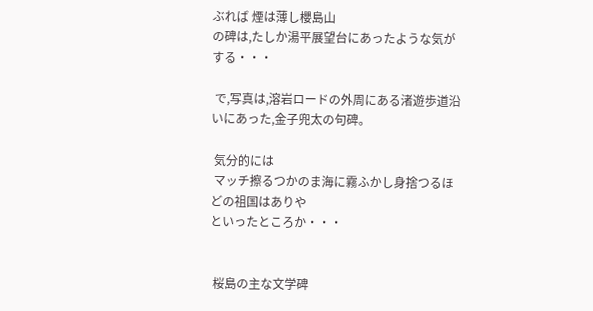ぶれば 煙は薄し櫻島山
の碑は,たしか湯平展望台にあったような気がする・・・

 で,写真は,溶岩ロードの外周にある渚遊歩道沿いにあった,金子兜太の句碑。

 気分的には
 マッチ擦るつかのま海に霧ふかし身捨つるほどの祖国はありや
といったところか・・・


 桜島の主な文学碑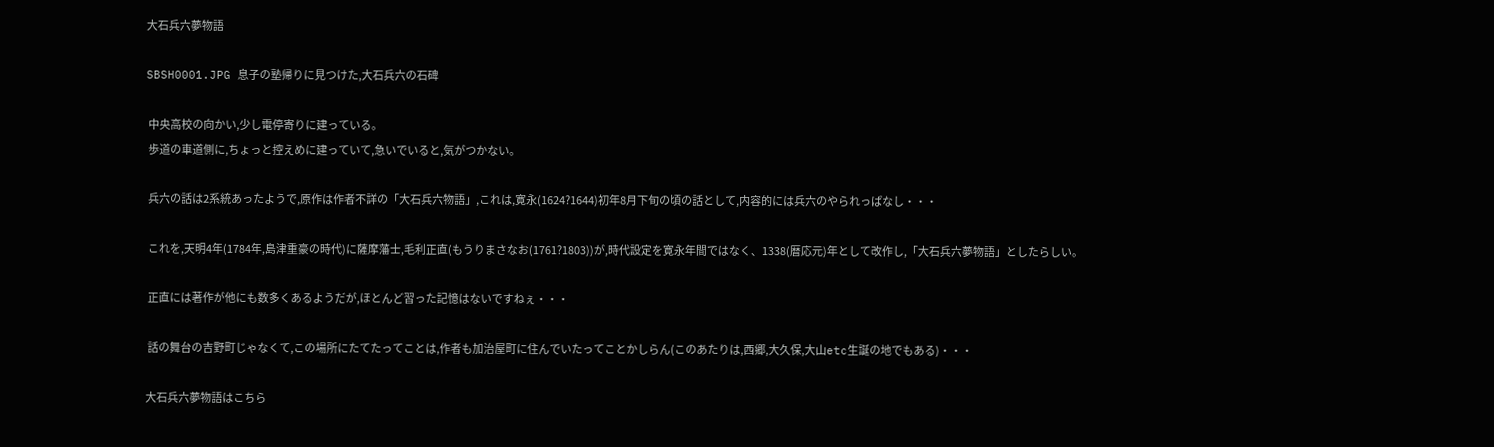大石兵六夢物語

SBSH0001.JPG 息子の塾帰りに見つけた,大石兵六の石碑

 中央高校の向かい,少し電停寄りに建っている。
 歩道の車道側に,ちょっと控えめに建っていて,急いでいると,気がつかない。

 兵六の話は2系統あったようで,原作は作者不詳の「大石兵六物語」,これは,寛永(1624?1644)初年8月下旬の頃の話として,内容的には兵六のやられっぱなし・・・

 これを,天明4年(1784年,島津重豪の時代)に薩摩藩士,毛利正直(もうりまさなお(1761?1803))が,時代設定を寛永年間ではなく、1338(暦応元)年として改作し,「大石兵六夢物語」としたらしい。

 正直には著作が他にも数多くあるようだが,ほとんど習った記憶はないですねぇ・・・

 話の舞台の吉野町じゃなくて,この場所にたてたってことは,作者も加治屋町に住んでいたってことかしらん(このあたりは,西郷,大久保,大山etc生誕の地でもある)・・・

大石兵六夢物語はこちら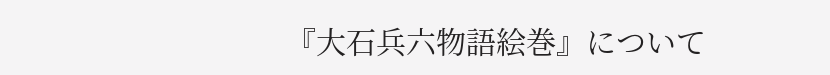『大石兵六物語絵巻』について